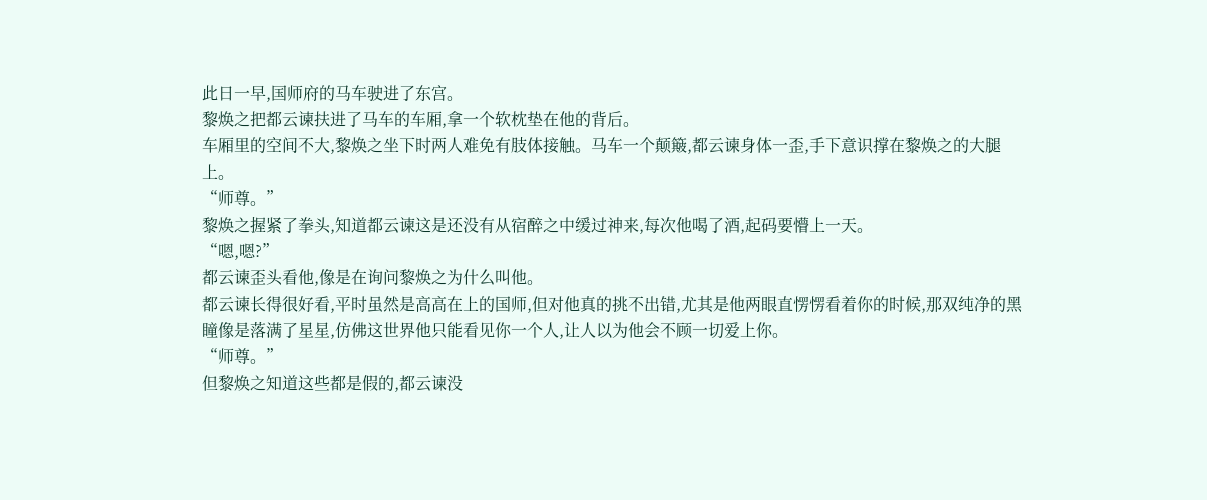此日一早,国师府的马车驶进了东宫。
黎焕之把都云谏扶进了马车的车厢,拿一个软枕垫在他的背后。
车厢里的空间不大,黎焕之坐下时两人难免有肢体接触。马车一个颠簸,都云谏身体一歪,手下意识撑在黎焕之的大腿上。
“师尊。”
黎焕之握紧了拳头,知道都云谏这是还没有从宿醉之中缓过神来,每次他喝了酒,起码要懵上一天。
“嗯,嗯?”
都云谏歪头看他,像是在询问黎焕之为什么叫他。
都云谏长得很好看,平时虽然是高高在上的国师,但对他真的挑不出错,尤其是他两眼直愣愣看着你的时候,那双纯净的黑瞳像是落满了星星,仿佛这世界他只能看见你一个人,让人以为他会不顾一切爱上你。
“师尊。”
但黎焕之知道这些都是假的,都云谏没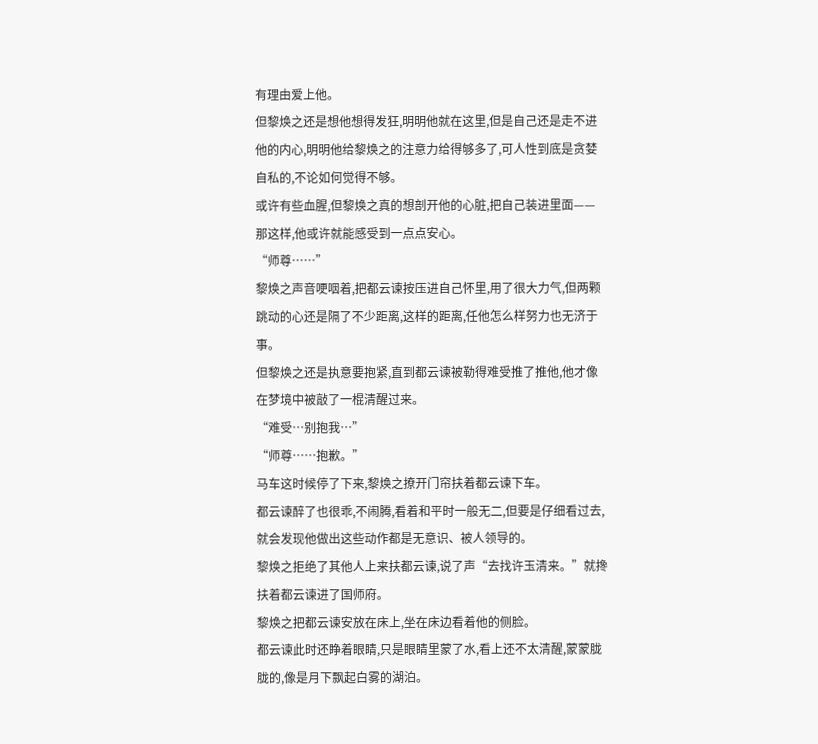有理由爱上他。
但黎焕之还是想他想得发狂,明明他就在这里,但是自己还是走不进他的内心,明明他给黎焕之的注意力给得够多了,可人性到底是贪婪自私的,不论如何觉得不够。
或许有些血腥,但黎焕之真的想剖开他的心脏,把自己装进里面——
那这样,他或许就能感受到一点点安心。
“师尊……”
黎焕之声音哽咽着,把都云谏按压进自己怀里,用了很大力气,但两颗跳动的心还是隔了不少距离,这样的距离,任他怎么样努力也无济于事。
但黎焕之还是执意要抱紧,直到都云谏被勒得难受推了推他,他才像在梦境中被敲了一棍清醒过来。
“难受…别抱我…”
“师尊……抱歉。”
马车这时候停了下来,黎焕之撩开门帘扶着都云谏下车。
都云谏醉了也很乖,不闹腾,看着和平时一般无二,但要是仔细看过去,就会发现他做出这些动作都是无意识、被人领导的。
黎焕之拒绝了其他人上来扶都云谏,说了声“去找许玉清来。”就搀扶着都云谏进了国师府。
黎焕之把都云谏安放在床上,坐在床边看着他的侧脸。
都云谏此时还睁着眼睛,只是眼睛里蒙了水,看上还不太清醒,蒙蒙胧胧的,像是月下飘起白雾的湖泊。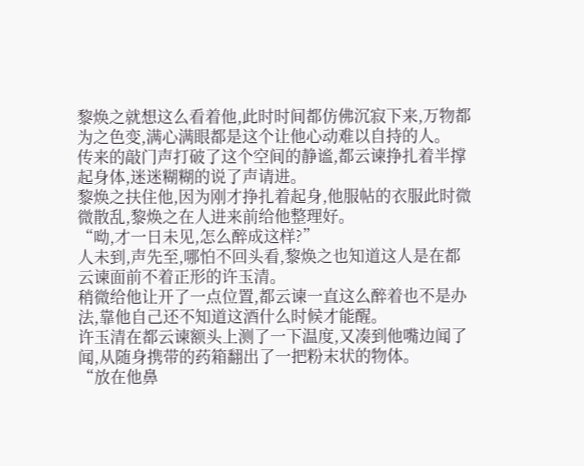黎焕之就想这么看着他,此时时间都仿佛沉寂下来,万物都为之色变,满心满眼都是这个让他心动难以自持的人。
传来的敲门声打破了这个空间的静谧,都云谏挣扎着半撑起身体,迷迷糊糊的说了声请进。
黎焕之扶住他,因为刚才挣扎着起身,他服帖的衣服此时微微散乱,黎焕之在人进来前给他整理好。
“呦,才一日未见,怎么醉成这样?”
人未到,声先至,哪怕不回头看,黎焕之也知道这人是在都云谏面前不着正形的许玉清。
稍微给他让开了一点位置,都云谏一直这么醉着也不是办法,靠他自己还不知道这酒什么时候才能醒。
许玉清在都云谏额头上测了一下温度,又凑到他嘴边闻了闻,从随身携带的药箱翻出了一把粉末状的物体。
“放在他鼻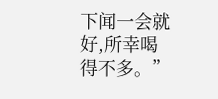下闻一会就好,所幸喝得不多。”